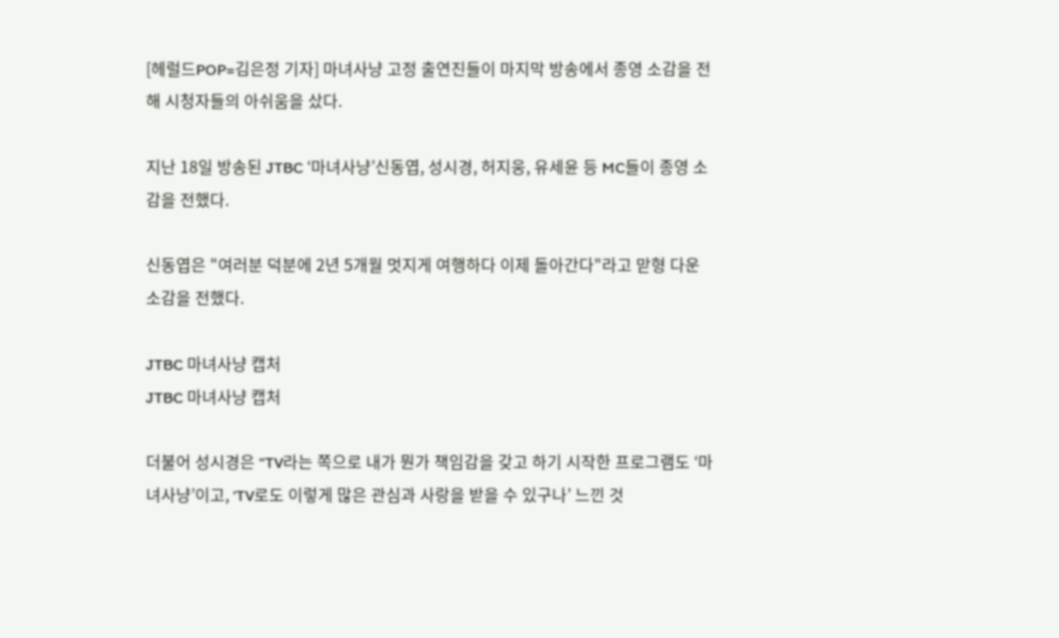[헤럴드POP=김은정 기자] 마녀사냥 고정 출연진들이 마지막 방송에서 종영 소감을 전해 시청자들의 아쉬움을 샀다.

지난 18일 방송된 JTBC ‘마녀사냥’신동엽, 성시경, 허지웅, 유세윤 등 MC들이 종영 소감을 전했다.

신동엽은 "여러분 덕분에 2년 5개월 멋지게 여행하다 이제 돌아간다"라고 맏형 다운 소감을 전했다.

JTBC 마녀사냥 캡처
JTBC 마녀사냥 캡처

더불어 성시경은 “TV라는 쪽으로 내가 뭔가 책임감을 갖고 하기 시작한 프로그램도 ‘마녀사냥’이고, ‘TV로도 이렇게 많은 관심과 사랑을 받을 수 있구나’ 느낀 것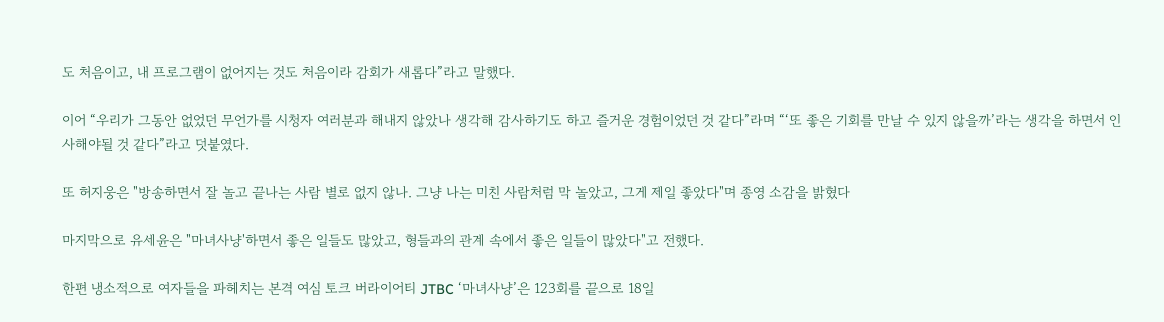도 처음이고, 내 프로그램이 없어지는 것도 처음이라 감회가 새롭다”라고 말했다.

이어 “우리가 그동안 없었던 무언가를 시청자 여러분과 해내지 않았나 생각해 감사하기도 하고 즐거운 경험이었던 것 같다”라며 “‘또 좋은 기회를 만날 수 있지 않을까’라는 생각을 하면서 인사해야될 것 같다”라고 덧붙였다.

또 허지웅은 "방송하면서 잘 놀고 끝나는 사람 별로 없지 않나. 그냥 나는 미친 사람처럼 막 놀았고, 그게 제일 좋았다"며 종영 소감을 밝혔다

마지막으로 유세윤은 "마녀사냥'하면서 좋은 일들도 많았고, 형들과의 관계 속에서 좋은 일들이 많았다"고 전했다.

한편 냉소적으로 여자들을 파헤치는 본격 여심 토크 버라이어티 JTBC ‘마녀사냥’은 123회를 끝으로 18일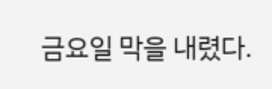금요일 막을 내렸다.